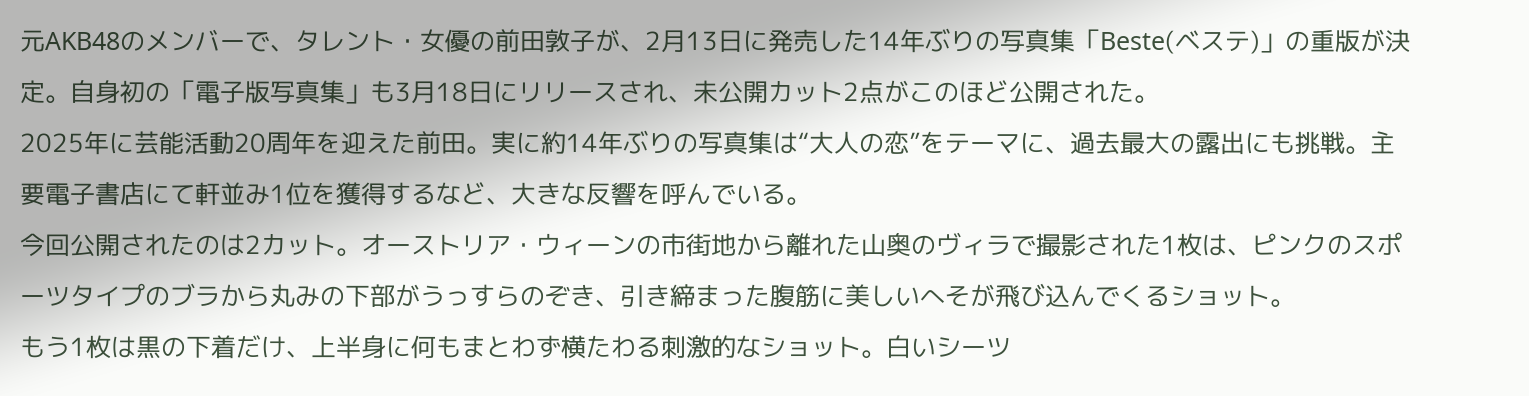元AKB48のメンバーで、タレント・女優の前田敦子が、2月13日に発売した14年ぶりの写真集「Beste(ベステ)」の重版が決定。自身初の「電子版写真集」も3月18日にリリースされ、未公開カット2点がこのほど公開された。
2025年に芸能活動20周年を迎えた前田。実に約14年ぶりの写真集は“大人の恋”をテーマに、過去最大の露出にも挑戦。主要電子書店にて軒並み1位を獲得するなど、大きな反響を呼んでいる。
今回公開されたのは2カット。オーストリア・ウィーンの市街地から離れた山奥のヴィラで撮影された1枚は、ピンクのスポーツタイプのブラから丸みの下部がうっすらのぞき、引き締まった腹筋に美しいへそが飛び込んでくるショット。
もう1枚は黒の下着だけ、上半身に何もまとわず横たわる刺激的なショット。白いシーツ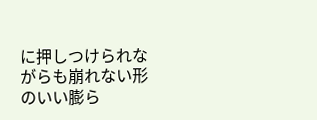に押しつけられながらも崩れない形のいい膨ら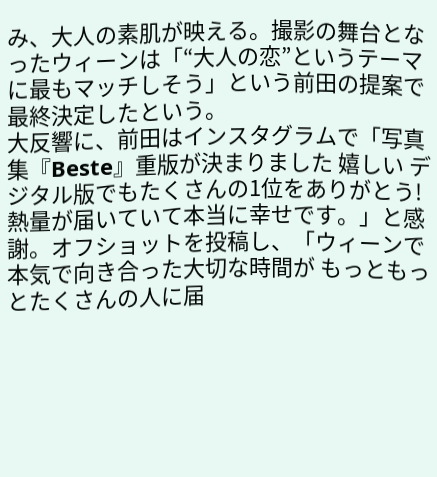み、大人の素肌が映える。撮影の舞台となったウィーンは「“大人の恋”というテーマに最もマッチしそう」という前田の提案で最終決定したという。
大反響に、前田はインスタグラムで「写真集『Beste』重版が決まりました 嬉しい デジタル版でもたくさんの1位をありがとう! 熱量が届いていて本当に幸せです。」と感謝。オフショットを投稿し、「ウィーンで本気で向き合った大切な時間が もっともっとたくさんの人に届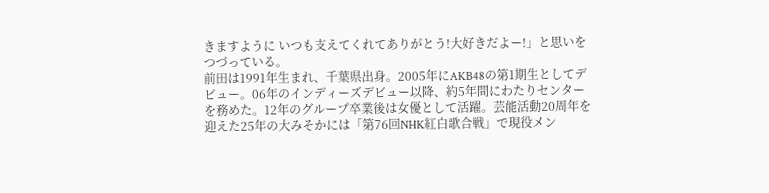きますように いつも支えてくれてありがとう!大好きだよー!」と思いをつづっている。
前田は1991年生まれ、千葉県出身。2005年にAKB48の第1期生としてデビュー。06年のインディーズデビュー以降、約5年間にわたりセンターを務めた。12年のグループ卒業後は女優として活躍。芸能活動20周年を迎えた25年の大みそかには「第76回NHK紅白歌合戦」で現役メン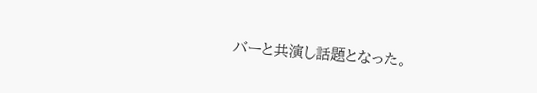バーと共演し話題となった。